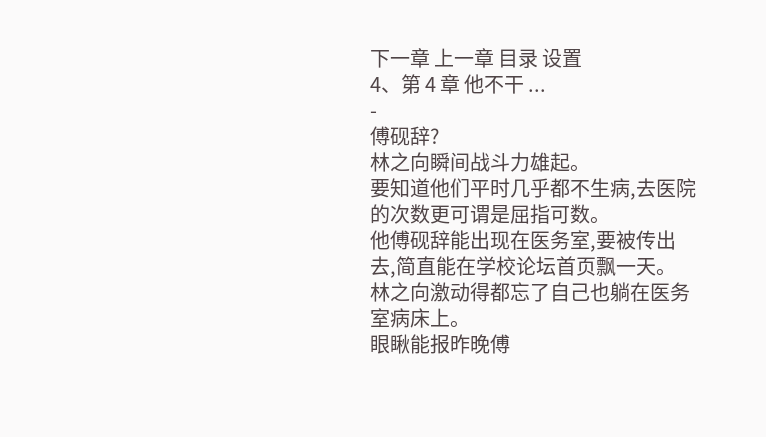下一章 上一章 目录 设置
4、第 4 章 他不干 ...
-
傅砚辞?
林之向瞬间战斗力雄起。
要知道他们平时几乎都不生病,去医院的次数更可谓是屈指可数。
他傅砚辞能出现在医务室,要被传出去,简直能在学校论坛首页飘一天。
林之向激动得都忘了自己也躺在医务室病床上。
眼瞅能报昨晚傅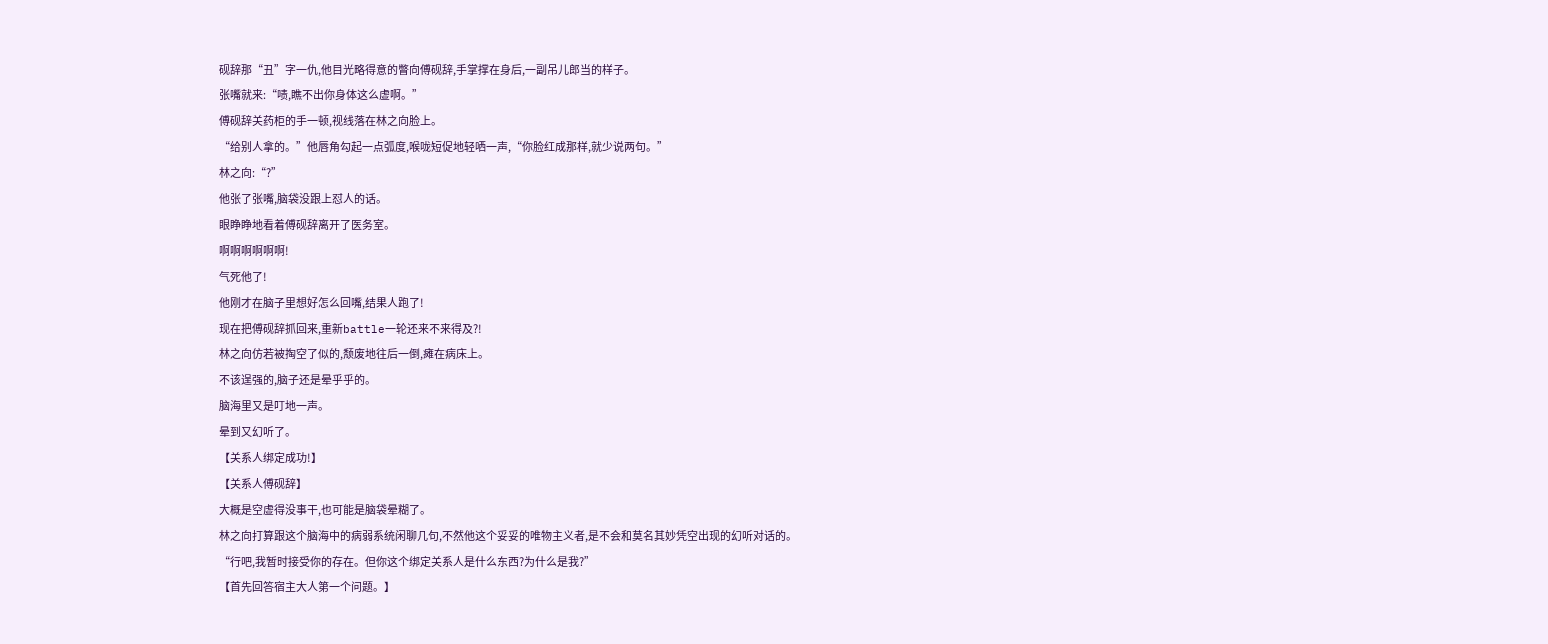砚辞那“丑”字一仇,他目光略得意的瞥向傅砚辞,手掌撑在身后,一副吊儿郎当的样子。
张嘴就来:“啧,瞧不出你身体这么虚啊。”
傅砚辞关药柜的手一顿,视线落在林之向脸上。
“给别人拿的。”他唇角勾起一点弧度,喉咙短促地轻哂一声,“你脸红成那样,就少说两句。”
林之向:“?”
他张了张嘴,脑袋没跟上怼人的话。
眼睁睁地看着傅砚辞离开了医务室。
啊啊啊啊啊啊!
气死他了!
他刚才在脑子里想好怎么回嘴,结果人跑了!
现在把傅砚辞抓回来,重新battle一轮还来不来得及?!
林之向仿若被掏空了似的,颓废地往后一倒,瘫在病床上。
不该逞强的,脑子还是晕乎乎的。
脑海里又是叮地一声。
晕到又幻听了。
【关系人绑定成功!】
【关系人傅砚辞】
大概是空虚得没事干,也可能是脑袋晕糊了。
林之向打算跟这个脑海中的病弱系统闲聊几句,不然他这个妥妥的唯物主义者,是不会和莫名其妙凭空出现的幻听对话的。
“行吧,我暂时接受你的存在。但你这个绑定关系人是什么东西?为什么是我?”
【首先回答宿主大人第一个问题。】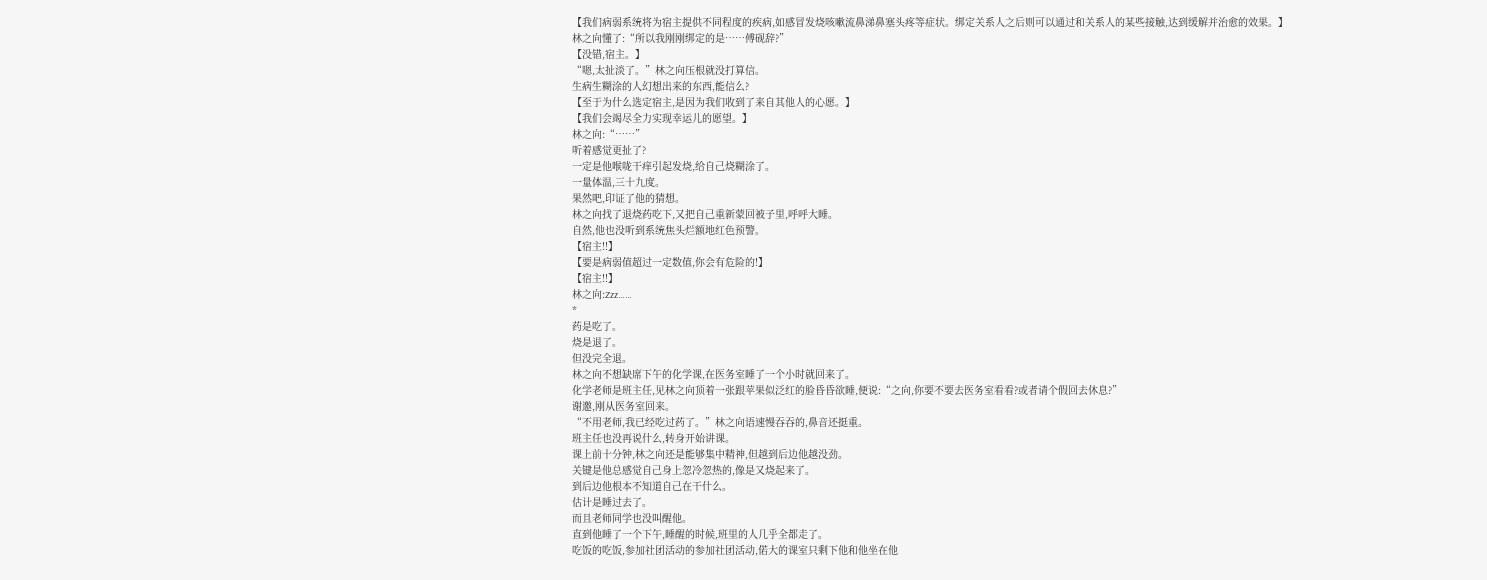【我们病弱系统将为宿主提供不同程度的疾病,如感冒发烧咳嗽流鼻涕鼻塞头疼等症状。绑定关系人之后则可以通过和关系人的某些接触,达到缓解并治愈的效果。】
林之向懂了:“所以我刚刚绑定的是……傅砚辞?”
【没错,宿主。】
“嗯,太扯淡了。”林之向压根就没打算信。
生病生糊涂的人幻想出来的东西,能信么?
【至于为什么选定宿主,是因为我们收到了来自其他人的心愿。】
【我们会竭尽全力实现幸运儿的愿望。】
林之向:“……”
听着感觉更扯了?
一定是他喉咙干痒引起发烧,给自己烧糊涂了。
一量体温,三十九度。
果然吧,印证了他的猜想。
林之向找了退烧药吃下,又把自己重新蒙回被子里,呼呼大睡。
自然,他也没听到系统焦头烂额地红色预警。
【宿主!!】
【要是病弱值超过一定数值,你会有危险的!】
【宿主!!】
林之向:Zzz……
*
药是吃了。
烧是退了。
但没完全退。
林之向不想缺席下午的化学课,在医务室睡了一个小时就回来了。
化学老师是班主任,见林之向顶着一张跟苹果似泛红的脸昏昏欲睡,便说:“之向,你要不要去医务室看看?或者请个假回去休息?”
谢邀,刚从医务室回来。
“不用老师,我已经吃过药了。”林之向语速慢吞吞的,鼻音还挺重。
班主任也没再说什么,转身开始讲课。
课上前十分钟,林之向还是能够集中精神,但越到后边他越没劲。
关键是他总感觉自己身上忽冷忽热的,像是又烧起来了。
到后边他根本不知道自己在干什么。
估计是睡过去了。
而且老师同学也没叫醒他。
直到他睡了一个下午,睡醒的时候,班里的人几乎全都走了。
吃饭的吃饭,参加社团活动的参加社团活动,偌大的课室只剩下他和他坐在他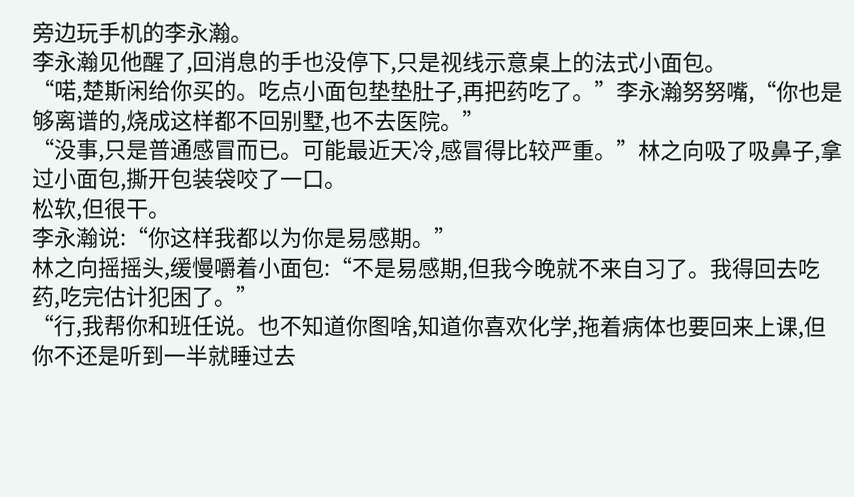旁边玩手机的李永瀚。
李永瀚见他醒了,回消息的手也没停下,只是视线示意桌上的法式小面包。
“喏,楚斯闲给你买的。吃点小面包垫垫肚子,再把药吃了。”李永瀚努努嘴,“你也是够离谱的,烧成这样都不回别墅,也不去医院。”
“没事,只是普通感冒而已。可能最近天冷,感冒得比较严重。”林之向吸了吸鼻子,拿过小面包,撕开包装袋咬了一口。
松软,但很干。
李永瀚说:“你这样我都以为你是易感期。”
林之向摇摇头,缓慢嚼着小面包:“不是易感期,但我今晚就不来自习了。我得回去吃药,吃完估计犯困了。”
“行,我帮你和班任说。也不知道你图啥,知道你喜欢化学,拖着病体也要回来上课,但你不还是听到一半就睡过去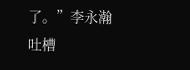了。”李永瀚吐槽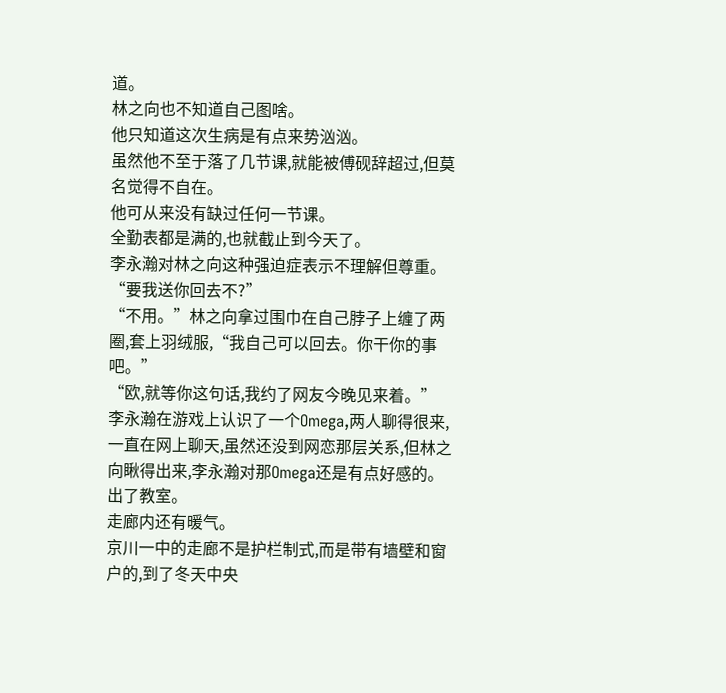道。
林之向也不知道自己图啥。
他只知道这次生病是有点来势汹汹。
虽然他不至于落了几节课,就能被傅砚辞超过,但莫名觉得不自在。
他可从来没有缺过任何一节课。
全勤表都是满的,也就截止到今天了。
李永瀚对林之向这种强迫症表示不理解但尊重。
“要我送你回去不?”
“不用。”林之向拿过围巾在自己脖子上缠了两圈,套上羽绒服,“我自己可以回去。你干你的事吧。”
“欧,就等你这句话,我约了网友今晚见来着。”
李永瀚在游戏上认识了一个Omega,两人聊得很来,一直在网上聊天,虽然还没到网恋那层关系,但林之向瞅得出来,李永瀚对那Omega还是有点好感的。
出了教室。
走廊内还有暖气。
京川一中的走廊不是护栏制式,而是带有墙壁和窗户的,到了冬天中央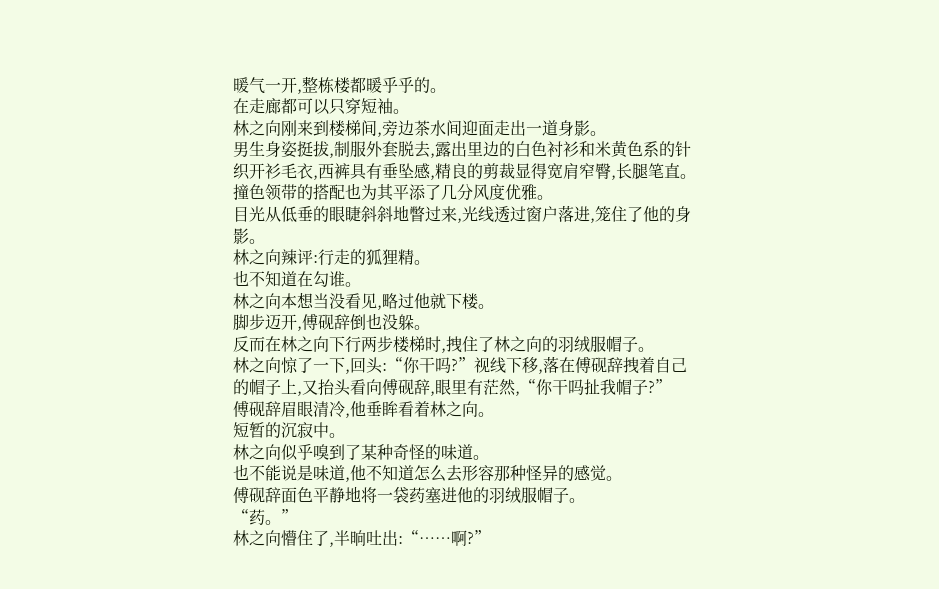暖气一开,整栋楼都暖乎乎的。
在走廊都可以只穿短袖。
林之向刚来到楼梯间,旁边茶水间迎面走出一道身影。
男生身姿挺拔,制服外套脱去,露出里边的白色衬衫和米黄色系的针织开衫毛衣,西裤具有垂坠感,精良的剪裁显得宽肩窄臀,长腿笔直。
撞色领带的搭配也为其平添了几分风度优雅。
目光从低垂的眼睫斜斜地瞥过来,光线透过窗户落进,笼住了他的身影。
林之向辣评:行走的狐狸精。
也不知道在勾谁。
林之向本想当没看见,略过他就下楼。
脚步迈开,傅砚辞倒也没躲。
反而在林之向下行两步楼梯时,拽住了林之向的羽绒服帽子。
林之向惊了一下,回头:“你干吗?”视线下移,落在傅砚辞拽着自己的帽子上,又抬头看向傅砚辞,眼里有茫然,“你干吗扯我帽子?”
傅砚辞眉眼清冷,他垂眸看着林之向。
短暂的沉寂中。
林之向似乎嗅到了某种奇怪的味道。
也不能说是味道,他不知道怎么去形容那种怪异的感觉。
傅砚辞面色平静地将一袋药塞进他的羽绒服帽子。
“药。”
林之向懵住了,半晌吐出:“……啊?”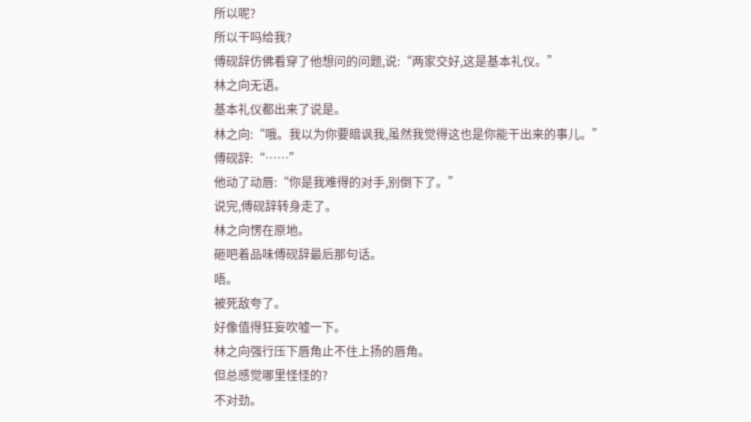所以呢?
所以干吗给我?
傅砚辞仿佛看穿了他想问的问题,说:“两家交好,这是基本礼仪。”
林之向无语。
基本礼仪都出来了说是。
林之向:“哦。我以为你要暗讽我,虽然我觉得这也是你能干出来的事儿。”
傅砚辞:“……”
他动了动唇:“你是我难得的对手,别倒下了。”
说完,傅砚辞转身走了。
林之向愣在原地。
砸吧着品味傅砚辞最后那句话。
唔。
被死敌夸了。
好像值得狂妄吹嘘一下。
林之向强行压下唇角止不住上扬的唇角。
但总感觉哪里怪怪的?
不对劲。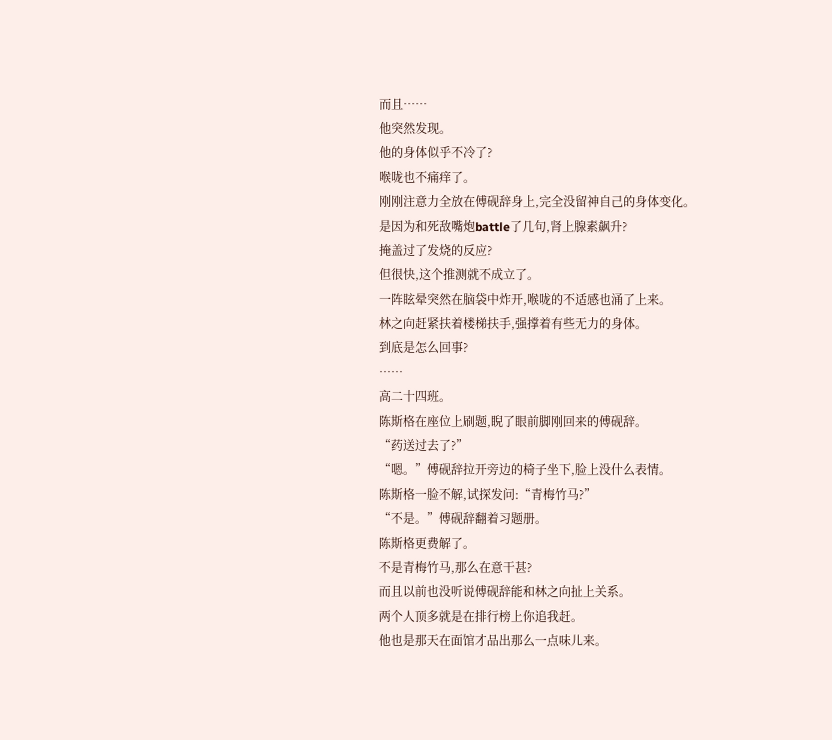而且……
他突然发现。
他的身体似乎不冷了?
喉咙也不痛痒了。
刚刚注意力全放在傅砚辞身上,完全没留神自己的身体变化。
是因为和死敌嘴炮battle了几句,肾上腺素飙升?
掩盖过了发烧的反应?
但很快,这个推测就不成立了。
一阵眩晕突然在脑袋中炸开,喉咙的不适感也涌了上来。
林之向赶紧扶着楼梯扶手,强撑着有些无力的身体。
到底是怎么回事?
……
高二十四班。
陈斯格在座位上刷题,睨了眼前脚刚回来的傅砚辞。
“药送过去了?”
“嗯。”傅砚辞拉开旁边的椅子坐下,脸上没什么表情。
陈斯格一脸不解,试探发问:“青梅竹马?”
“不是。”傅砚辞翻着习题册。
陈斯格更费解了。
不是青梅竹马,那么在意干甚?
而且以前也没听说傅砚辞能和林之向扯上关系。
两个人顶多就是在排行榜上你追我赶。
他也是那天在面馆才品出那么一点味儿来。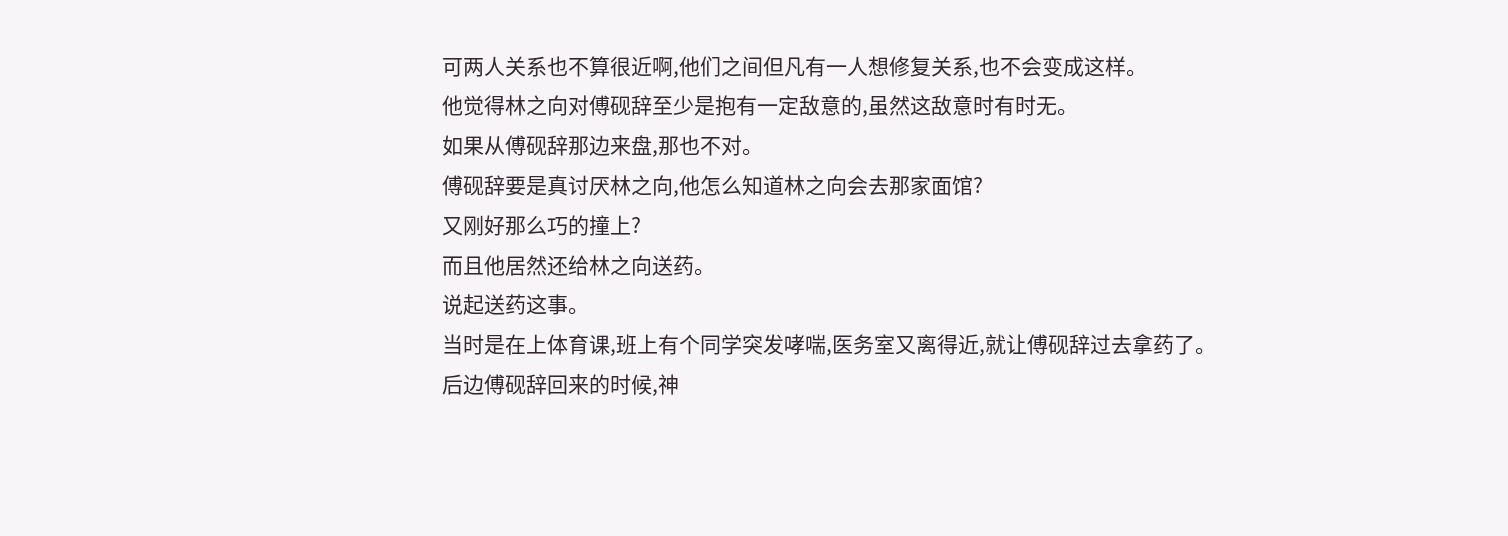可两人关系也不算很近啊,他们之间但凡有一人想修复关系,也不会变成这样。
他觉得林之向对傅砚辞至少是抱有一定敌意的,虽然这敌意时有时无。
如果从傅砚辞那边来盘,那也不对。
傅砚辞要是真讨厌林之向,他怎么知道林之向会去那家面馆?
又刚好那么巧的撞上?
而且他居然还给林之向送药。
说起送药这事。
当时是在上体育课,班上有个同学突发哮喘,医务室又离得近,就让傅砚辞过去拿药了。
后边傅砚辞回来的时候,神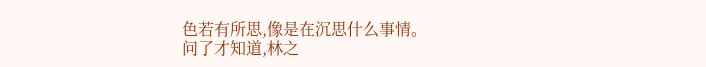色若有所思,像是在沉思什么事情。
问了才知道,林之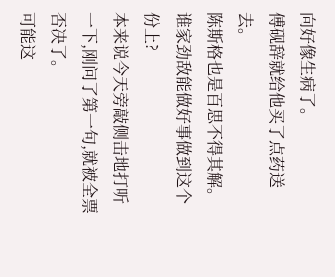向好像生病了。
傅砚辞就给他买了点药送去。
陈斯格也是百思不得其解。
谁家劲敌能做好事做到这个份上?
本来说今天旁敲侧击地打听一下,刚问了第一句,就被全票否决了。
可能这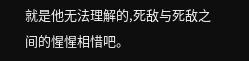就是他无法理解的,死敌与死敌之间的惺惺相惜吧。